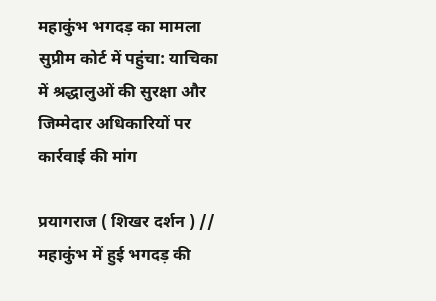महाकुंभ भगदड़ का मामला सुप्रीम कोर्ट में पहुंचा: याचिका में श्रद्धालुओं की सुरक्षा और जिम्मेदार अधिकारियों पर कार्रवाई की मांग

प्रयागराज ( शिखर दर्शन ) // महाकुंभ में हुई भगदड़ की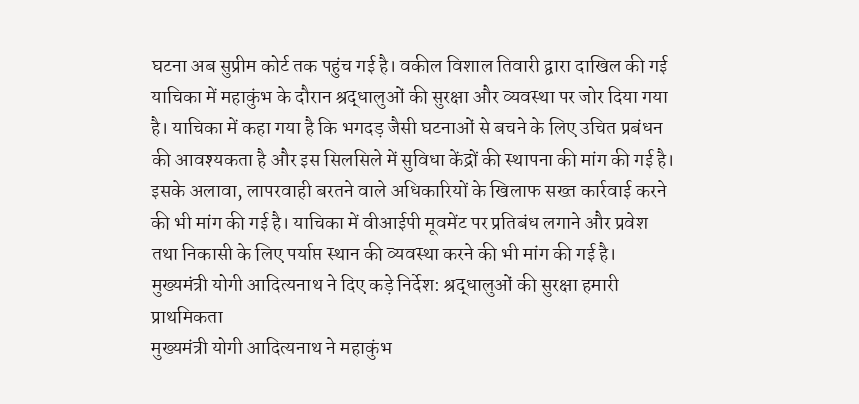घटना अब सुप्रीम कोर्ट तक पहुंच गई है। वकील विशाल तिवारी द्वारा दाखिल की गई याचिका में महाकुंभ के दौरान श्रद्धालुओं की सुरक्षा और व्यवस्था पर जोर दिया गया है। याचिका में कहा गया है कि भगदड़ जैसी घटनाओं से बचने के लिए उचित प्रबंधन की आवश्यकता है और इस सिलसिले में सुविधा केंद्रों की स्थापना की मांग की गई है। इसके अलावा, लापरवाही बरतने वाले अधिकारियों के खिलाफ सख्त कार्रवाई करने की भी मांग की गई है। याचिका में वीआईपी मूवमेंट पर प्रतिबंध लगाने और प्रवेश तथा निकासी के लिए पर्याप्त स्थान की व्यवस्था करने की भी मांग की गई है।
मुख्यमंत्री योगी आदित्यनाथ ने दिए कड़े निर्देश: श्रद्धालुओं की सुरक्षा हमारी प्राथमिकता
मुख्यमंत्री योगी आदित्यनाथ ने महाकुंभ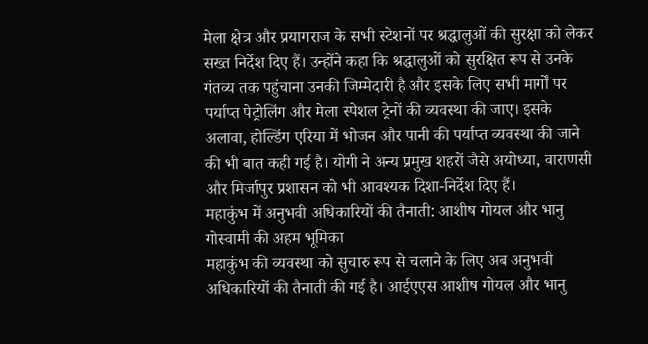मेला क्षेत्र और प्रयागराज के सभी स्टेशनों पर श्रद्धालुओं की सुरक्षा को लेकर सख्त निर्देश दिए हैं। उन्होंने कहा कि श्रद्धालुओं को सुरक्षित रूप से उनके गंतव्य तक पहुंचाना उनकी जिम्मेदारी है और इसके लिए सभी मार्गों पर पर्याप्त पेट्रोलिंग और मेला स्पेशल ट्रेनों की व्यवस्था की जाए। इसके अलावा, होल्डिंग एरिया में भोजन और पानी की पर्याप्त व्यवस्था की जाने की भी बात कही गई है। योगी ने अन्य प्रमुख शहरों जैसे अयोध्या, वाराणसी और मिर्जापुर प्रशासन को भी आवश्यक दिशा-निर्देश दिए हैं।
महाकुंभ में अनुभवी अधिकारियों की तैनाती: आशीष गोयल और भानु गोस्वामी की अहम भूमिका
महाकुंभ की व्यवस्था को सुचारु रूप से चलाने के लिए अब अनुभवी अधिकारियों की तैनाती की गई है। आईएएस आशीष गोयल और भानु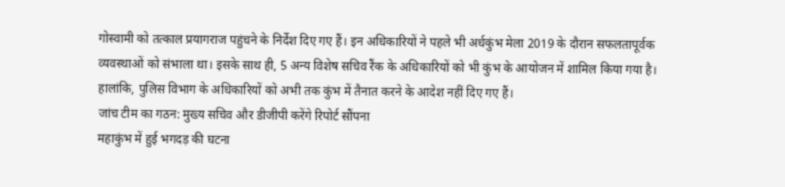गोस्वामी को तत्काल प्रयागराज पहुंचने के निर्देश दिए गए हैं। इन अधिकारियों ने पहले भी अर्धकुंभ मेला 2019 के दौरान सफलतापूर्वक व्यवस्थाओं को संभाला था। इसके साथ ही, 5 अन्य विशेष सचिव रैंक के अधिकारियों को भी कुंभ के आयोजन में शामिल किया गया है। हालांकि, पुलिस विभाग के अधिकारियों को अभी तक कुंभ में तैनात करने के आदेश नहीं दिए गए हैं।
जांच टीम का गठन: मुख्य सचिव और डीजीपी करेंगे रिपोर्ट सौंपना
महाकुंभ में हुई भगदड़ की घटना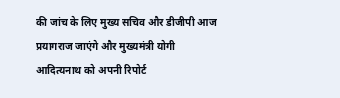की जांच के लिए मुख्य सचिव और डीजीपी आज प्रयागराज जाएंगे और मुख्यमंत्री योगी आदित्यनाथ को अपनी रिपोर्ट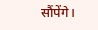सौंपेंगे।